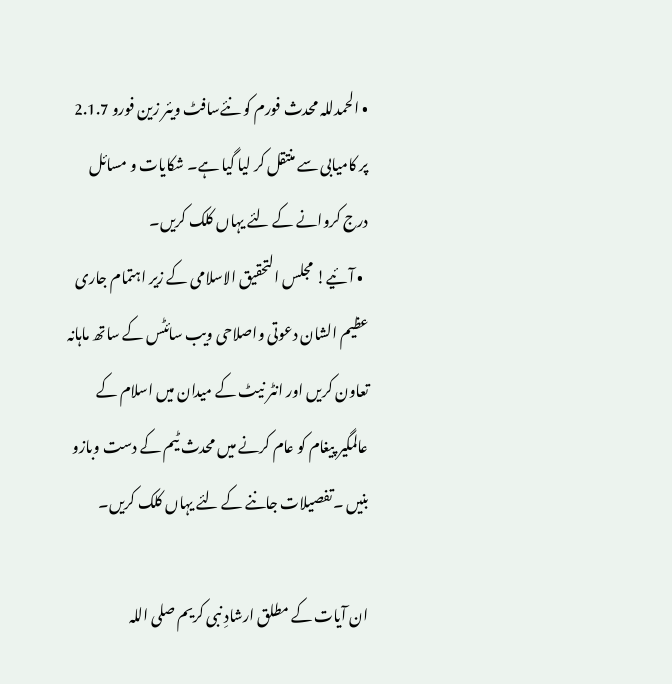• الحمدللہ محدث فورم کو نئےسافٹ ویئر زین فورو 2.1.7 پر کامیابی سے منتقل کر لیا گیا ہے۔ شکایات و مسائل درج کروانے کے لئے یہاں کلک کریں۔
  • آئیے! مجلس التحقیق الاسلامی کے زیر اہتمام جاری عظیم الشان دعوتی واصلاحی ویب سائٹس کے ساتھ ماہانہ تعاون کریں اور انٹر نیٹ کے میدان میں اسلام کے عالمگیر پیغام کو عام کرنے میں محدث ٹیم کے دست وبازو بنیں ۔تفصیلات جاننے کے لئے یہاں کلک کریں۔

ان آیات کے مطلق ارشادِ نبی کریم صلی اللہ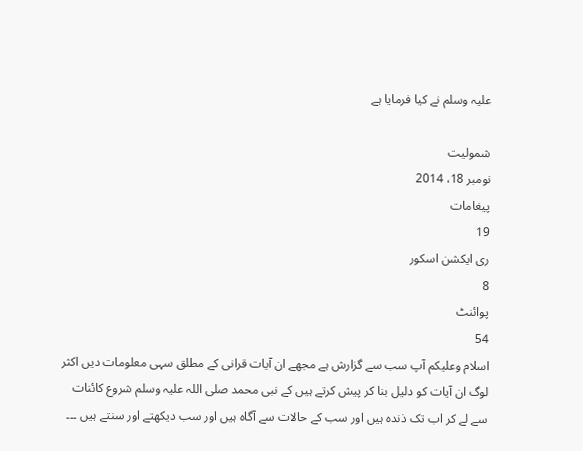علیہ وسلم نے کیا فرمایا ہے

شمولیت
نومبر 18، 2014
پیغامات
19
ری ایکشن اسکور
8
پوائنٹ
54
اسلام وعلیکم آپ سب سے گزارش ہے مجھے ان آیات قرانی کے مطلق سہی معلومات دیں اکثر لوگ ان آیات کو دلیل بنا کر پیش کرتے ہیں کے نبی محمد صلی اللہ علیہ وسلم شروع کائنات سے لے کر اب تک ذندہ ہیں اور سب کے حالات سے آگاہ ہیں اور سب دیکھتے اور سنتے ہیں ۔۔۔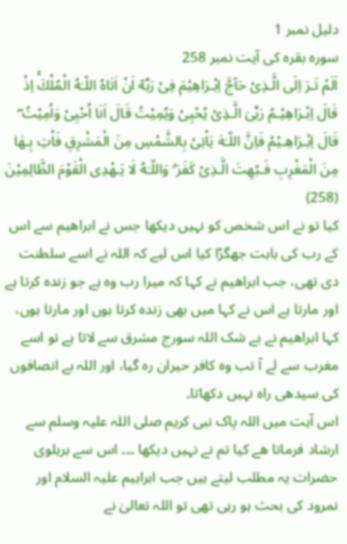دلیل نمبر 1
سورہ بقرہ کی آیت نمبر 258
اَلَمْ تَـرَ اِلَى الَّـذِىْ حَآجَّ اِبْـرَاهِيْمَ فِىْ رَبِّهٓ اَنْ اٰتَاهُ اللّـٰهُ الْمُلْكَۚ اِذْ قَالَ اِبْـرَاهِيْـمُ رَبِّىَ الَّـذِىْ يُحْيِىْ وَيُمِيْتُ قَالَ اَنَا اُحْيِىْ وَاُمِيْتُ ۖ قَالَ اِبْـرَاهِـيْمُ فَاِنَّ اللّـٰهَ يَاْتِىْ بِالشَّمْسِ مِنَ الْمَشْرِقِ فَاْتِ بِـهَا مِنَ الْمَغْرِبِ فَـبُهِتَ الَّـذِىْ كَفَرَ ۗ وَاللّـٰهُ لَا يَـهْدِى الْقَوْمَ الظَّالِمِيْنَ (258)
کیا تو نے اس شخص کو نہیں دیکھا جس نے ابراھیم سے اس کے رب کی بابت جھگڑا کیا اس لیے کہ اللہ نے اسے سلطنت دی تھی، جب ابراھیم نے کہا کہ میرا رب وہ ہے جو زندہ کرتا ہے اور مارتا ہے اس نے کہا میں بھی زندہ کرتا ہوں اور مارتا ہوں، کہا ابراھیم نے بے شک اللہ سورج مشرق سے لاتا ہے تو اسے مغرب سے لے آ تب وہ کافر حیران رہ گیا، اور اللہ بے انصافوں کی سیدھی راہ نہیں دکھاتا۔
اس آیت میں اللہ پاک نبی کریم صلی اللہ علیہ وسلم سے ارشاد فرماتا ھے کیا تم نے نہیں دیکھا ۔۔۔ اس سے بریلوی حضرات یہ مطلب لیتے ہیں جب ابراہیم علیہ السلام اور نمرود کی بحث ہو رہی تھی تو اللہ تعالیٰ نے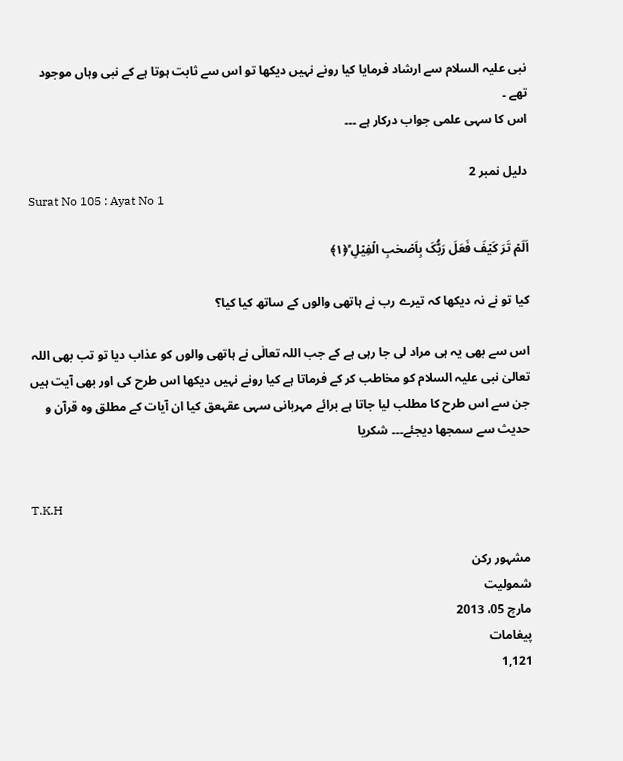نبی علیہ السلام سے ارشاد فرمایا کیا رونے نہیں دیکھا تو اس سے ثابت ہوتا ہے کے نبی وہاں موجود تھے ۔
اس کا سہی علمی جواب درکار ہے ۔۔۔

دلیل نمبر 2
Surat No 105 : Ayat No 1

اَلَمۡ تَرَ کَیۡفَ فَعَلَ رَبُّکَ بِاَصۡحٰبِ الۡفِیۡلِ ؕ﴿۱﴾

کیا تو نے نہ دیکھا کہ تیرے رب نے ہاتھی والوں کے ساتھ کیا کیا؟

اس سے بھی یہ ہی مراد لی جا رہی ہے کے جب اللہ تعالٰی نے ہاتھی والوں کو عذاب دیا تو تب بھی اللہ تعالیٰ نبی علیہ السلام کو مخاطب کر کے فرماتا ہے کیا رونے نہیں دیکھا اس طرح کی اور بھی آیت ہیں جن سے اس طرح کا مطلب لیا جاتا ہے برائے مہربانی سہی عقہعق کیا ان آیات کے مطلق وہ قرآن و حدیث سے سمجھا دیجئے۔۔۔ شکریا


T.K.H

مشہور رکن
شمولیت
مارچ 05، 2013
پیغامات
1,121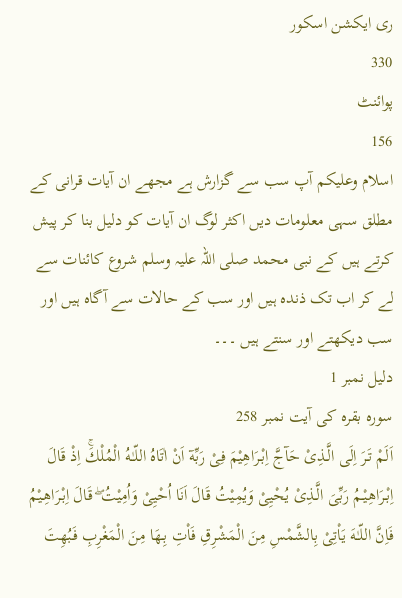ری ایکشن اسکور
330
پوائنٹ
156
اسلام وعلیکم آپ سب سے گزارش ہے مجھے ان آیات قرانی کے مطلق سہی معلومات دیں اکثر لوگ ان آیات کو دلیل بنا کر پیش کرتے ہیں کے نبی محمد صلی اللہ علیہ وسلم شروع کائنات سے لے کر اب تک ذندہ ہیں اور سب کے حالات سے آگاہ ہیں اور سب دیکھتے اور سنتے ہیں ۔۔۔
دلیل نمبر 1
سورہ بقرہ کی آیت نمبر 258
اَلَمْ تَـرَ اِلَى الَّـذِىْ حَآجَّ اِبْـرَاهِيْمَ فِىْ رَبِّهٓ اَنْ اٰتَاهُ اللّـٰهُ الْمُلْكَۚ اِذْ قَالَ اِبْـرَاهِيْـمُ رَبِّىَ الَّـذِىْ يُحْيِىْ وَيُمِيْتُ قَالَ اَنَا اُحْيِىْ وَاُمِيْتُ ۖ قَالَ اِبْـرَاهِـيْمُ فَاِنَّ اللّـٰهَ يَاْتِىْ بِالشَّمْسِ مِنَ الْمَشْرِقِ فَاْتِ بِـهَا مِنَ الْمَغْرِبِ فَـبُهِتَ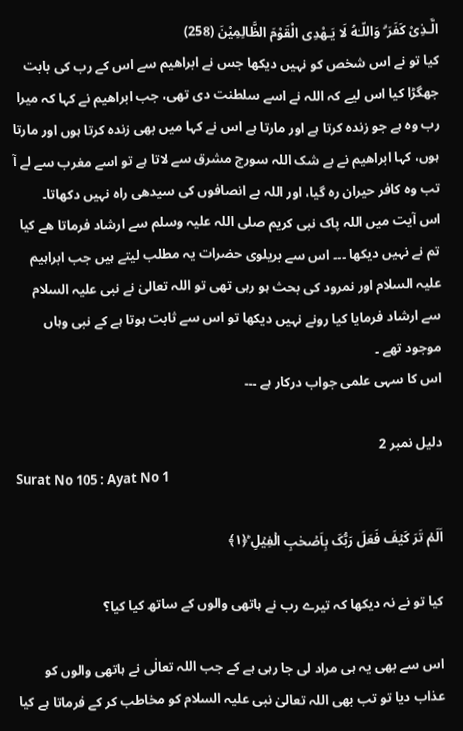الَّـذِىْ كَفَرَ ۗ وَاللّـٰهُ لَا يَـهْدِى الْقَوْمَ الظَّالِمِيْنَ (258)
کیا تو نے اس شخص کو نہیں دیکھا جس نے ابراھیم سے اس کے رب کی بابت جھگڑا کیا اس لیے کہ اللہ نے اسے سلطنت دی تھی، جب ابراھیم نے کہا کہ میرا رب وہ ہے جو زندہ کرتا ہے اور مارتا ہے اس نے کہا میں بھی زندہ کرتا ہوں اور مارتا ہوں، کہا ابراھیم نے بے شک اللہ سورج مشرق سے لاتا ہے تو اسے مغرب سے لے آ تب وہ کافر حیران رہ گیا، اور اللہ بے انصافوں کی سیدھی راہ نہیں دکھاتا۔
اس آیت میں اللہ پاک نبی کریم صلی اللہ علیہ وسلم سے ارشاد فرماتا ھے کیا تم نے نہیں دیکھا ۔۔۔ اس سے بریلوی حضرات یہ مطلب لیتے ہیں جب ابراہیم علیہ السلام اور نمرود کی بحث ہو رہی تھی تو اللہ تعالیٰ نے نبی علیہ السلام سے ارشاد فرمایا کیا رونے نہیں دیکھا تو اس سے ثابت ہوتا ہے کے نبی وہاں موجود تھے ۔
اس کا سہی علمی جواب درکار ہے ۔۔۔

دلیل نمبر 2
Surat No 105 : Ayat No 1

اَلَمۡ تَرَ کَیۡفَ فَعَلَ رَبُّکَ بِاَصۡحٰبِ الۡفِیۡلِ ؕ﴿۱﴾

کیا تو نے نہ دیکھا کہ تیرے رب نے ہاتھی والوں کے ساتھ کیا کیا؟

اس سے بھی یہ ہی مراد لی جا رہی ہے کے جب اللہ تعالٰی نے ہاتھی والوں کو عذاب دیا تو تب بھی اللہ تعالیٰ نبی علیہ السلام کو مخاطب کر کے فرماتا ہے کیا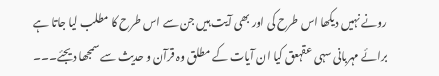رونے نہیں دیکھا اس طرح کی اور بھی آیت ہیں جن سے اس طرح کا مطلب لیا جاتا ہے برائے مہربانی سہی عقہعق کیا ان آیات کے مطلق وہ قرآن و حدیث سے سمجھا دیجئے۔۔۔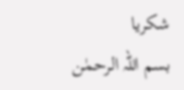شکریا
بسم اللہ الرحمٰن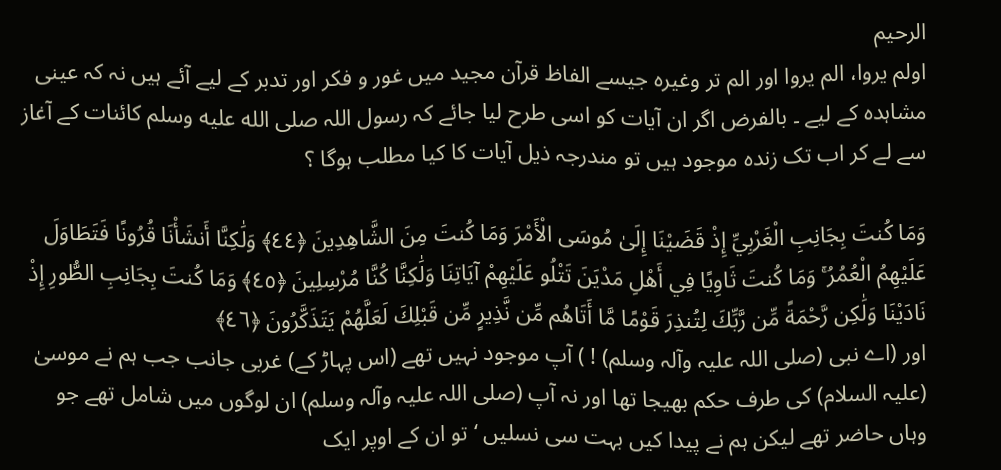الرحیم
اولم یروا، الم یروا اور الم تر وغیرہ جیسے الفاظ قرآن مجید میں غور و فکر اور تدبر کے لیے آئے ہیں نہ کہ عینی مشاہدہ کے لیے ۔ بالفرض اگر ان آیات کو اسی طرح لیا جائے کہ رسول اللہ صلى الله عليه وسلم کائنات کے آغاز سے لے کر اب تک زندہ موجود ہیں تو مندرجہ ذیل آیات کا کیا مطلب ہوگا ؟

وَمَا كُنتَ بِجَانِبِ الْغَرْبِيِّ إِذْ قَضَيْنَا إِلَىٰ مُوسَى الْأَمْرَ وَمَا كُنتَ مِنَ الشَّاهِدِينَ ﴿٤٤﴾ وَلَٰكِنَّا أَنشَأْنَا قُرُونًا فَتَطَاوَلَ عَلَيْهِمُ الْعُمُرُ ۚ وَمَا كُنتَ ثَاوِيًا فِي أَهْلِ مَدْيَنَ تَتْلُو عَلَيْهِمْ آيَاتِنَا وَلَٰكِنَّا كُنَّا مُرْسِلِينَ ﴿٤٥﴾ وَمَا كُنتَ بِجَانِبِ الطُّورِ إِذْ نَادَيْنَا وَلَٰكِن رَّحْمَةً مِّن رَّبِّكَ لِتُنذِرَ قَوْمًا مَّا أَتَاهُم مِّن نَّذِيرٍ مِّن قَبْلِكَ لَعَلَّهُمْ يَتَذَكَّرُونَ ﴿٤٦﴾
اور (اے نبی (صلی اللہ علیہ وآلہ وسلم) ! ) آپ موجود نہیں تھے (اس پہاڑ کے) غربی جانب جب ہم نے موسیٰ (علیہ السلام) کی طرف حکم بھیجا تھا اور نہ آپ (صلی اللہ علیہ وآلہ وسلم) ان لوگوں میں شامل تھے جو وہاں حاضر تھے لیکن ہم نے پیدا کیں بہت سی نسلیں ‘ تو ان کے اوپر ایک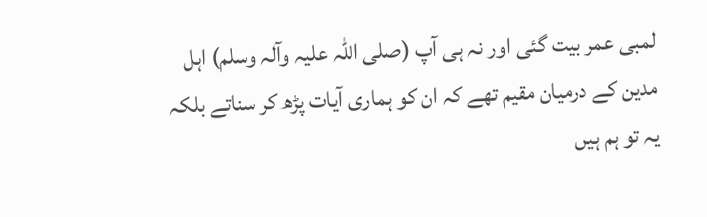لمبی عمر بیت گئی اور نہ ہی آپ (صلی اللہ علیہ وآلہ وسلم) اہل مدین کے درمیان مقیم تھے کہ ان کو ہماری آیات پڑھ کر سناتے بلکہ یہ تو ہم ہیں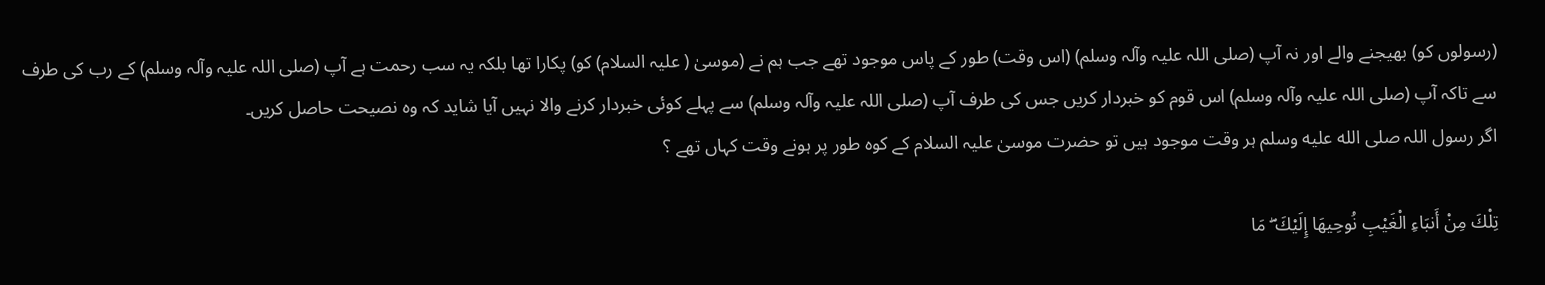(رسولوں کو) بھیجنے والے اور نہ آپ (صلی اللہ علیہ وآلہ وسلم) (اس وقت) طور کے پاس موجود تھے جب ہم نے (موسیٰ ( علیہ السلام) کو) پکارا تھا بلکہ یہ سب رحمت ہے آپ (صلی اللہ علیہ وآلہ وسلم) کے رب کی طرف سے تاکہ آپ (صلی اللہ علیہ وآلہ وسلم) اس قوم کو خبردار کریں جس کی طرف آپ (صلی اللہ علیہ وآلہ وسلم) سے پہلے کوئی خبردار کرنے والا نہیں آیا شاید کہ وہ نصیحت حاصل کریں۔
اگر رسول اللہ صلى الله عليه وسلم ہر وقت موجود ہیں تو حضرت موسیٰ علیہ السلام کے کوہ طور پر ہونے وقت کہاں تھے ؟

تِلْكَ مِنْ أَنبَاءِ الْغَيْبِ نُوحِيهَا إِلَيْكَ ۖ مَا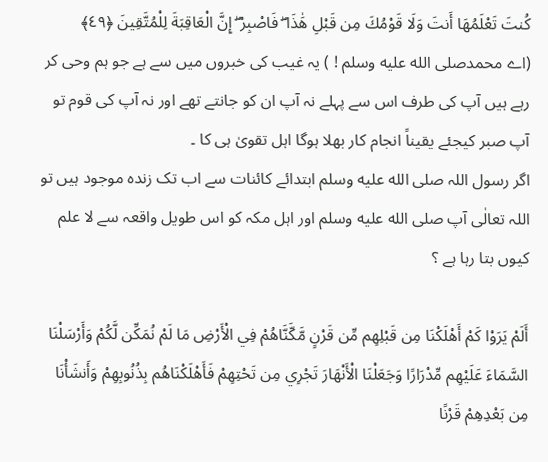كُنتَ تَعْلَمُهَا أَنتَ وَلَا قَوْمُكَ مِن قَبْلِ هَٰذَا ۖ فَاصْبِرْ ۖ إِنَّ الْعَاقِبَةَ لِلْمُتَّقِينَ ﴿٤٩﴾
(اے محمدصلى الله عليه وسلم ! ) یہ غیب کی خبروں میں سے ہے جو ہم وحی کر رہے ہیں آپ کی طرف اس سے پہلے نہ آپ ان کو جانتے تھے اور نہ آپ کی قوم تو آپ صبر کیجئے یقیناً انجام کار بھلا ہوگا اہل تقویٰ ہی کا ۔
اگر رسول اللہ صلى الله عليه وسلم ابتدائے کائنات سے اب تک زندہ موجود ہیں تو اللہ تعالٰی آپ صلى الله عليه وسلم اور اہل مکہ کو اس طویل واقعہ سے لا علم کیوں بتا رہا ہے ؟

أَلَمْ يَرَوْا كَمْ أَهْلَكْنَا مِن قَبْلِهِم مِّن قَرْنٍ مَّكَّنَّاهُمْ فِي الْأَرْضِ مَا لَمْ نُمَكِّن لَّكُمْ وَأَرْسَلْنَا السَّمَاءَ عَلَيْهِم مِّدْرَارًا وَجَعَلْنَا الْأَنْهَارَ تَجْرِي مِن تَحْتِهِمْ فَأَهْلَكْنَاهُم بِذُنُوبِهِمْ وَأَنشَأْنَا مِن بَعْدِهِمْ قَرْنًا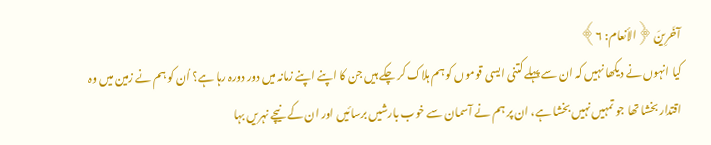آخَرِينَ ﴿الأنعام: ٦﴾
کیا انہوں نے دیکھا نہیں کہ ان سے پہلے کتنی ایسی قوموں کو ہم ہلاک کر چکے ہیں جن کا اپنے اپنے زمانہ میں دور دورہ رہا ہے؟ اُن کو ہم نے زمین میں وہ اقتدار بخشا تھا جو تمہیں نہیں بخشا ہے، ان پر ہم نے آسمان سے خوب بارشیں برسائیں اور ان کے نیچے نہریں بہا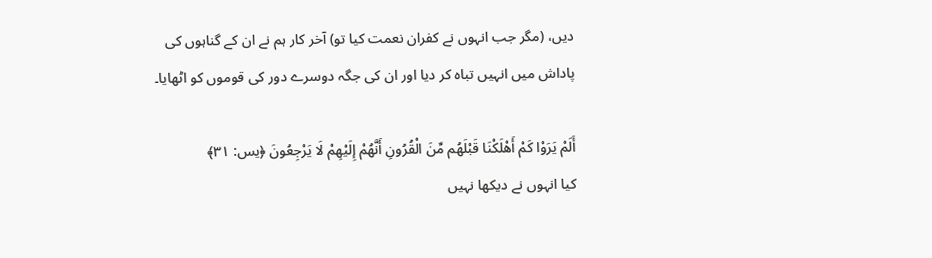دیں، (مگر جب انہوں نے کفران نعمت کیا تو) آخر کار ہم نے ان کے گناہوں کی پاداش میں انہیں تباہ کر دیا اور ان کی جگہ دوسرے دور کی قوموں کو اٹھایا۔

أَلَمْ يَرَوْا كَمْ أَهْلَكْنَا قَبْلَهُم مِّنَ الْقُرُونِ أَنَّهُمْ إِلَيْهِمْ لَا يَرْجِعُونَ ﴿يس: ٣١﴾
کیا انہوں نے دیکھا نہیں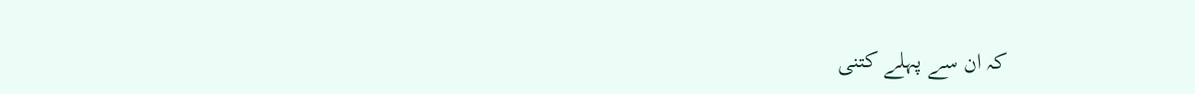کہ ان سے پہلے کتنی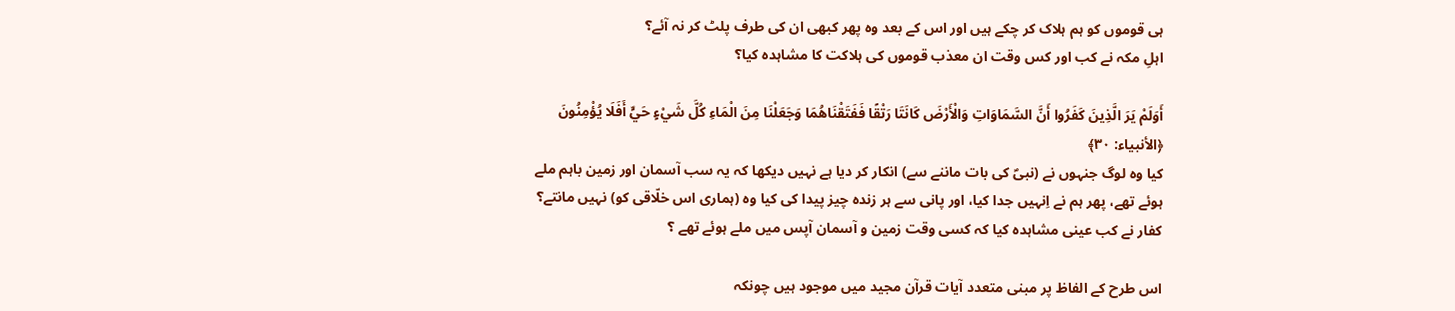ہی قوموں کو ہم ہلاک کر چکے ہیں اور اس کے بعد وہ پھر کبھی ان کی طرف پلٹ کر نہ آئے؟
اہلِ مکہ نے کب اور کس وقت ان معذب قوموں کی ہلاکت کا مشاہدہ کیا؟

أَوَلَمْ يَرَ الَّذِينَ كَفَرُوا أَنَّ السَّمَاوَاتِ وَالْأَرْضَ كَانَتَا رَتْقًا فَفَتَقْنَاهُمَا وَجَعَلْنَا مِنَ الْمَاءِ كُلَّ شَيْءٍ حَيٍّ أَفَلَا يُؤْمِنُونَ ﴿الأنبياء: ٣٠﴾
کیا وہ لوگ جنہوں نے (نبیؐ کی بات ماننے سے) انکار کر دیا ہے نہیں دیکھا کہ یہ سب آسمان اور زمین باہم ملے ہوئے تھے، پھر ہم نے اِنہیں جدا کیا، اور پانی سے ہر زندہ چیز پیدا کی کیا وہ (ہماری اس خلّاقی کو) نہیں مانتے؟
کفار نے کب عینی مشاہدہ کیا کہ کسی وقت زمین و آسمان آپس میں ملے ہوئے تھے ؟

اس طرح کے الفاظ پر مبنی متعدد آیات قرآن مجید میں موجود ہیں چونکہ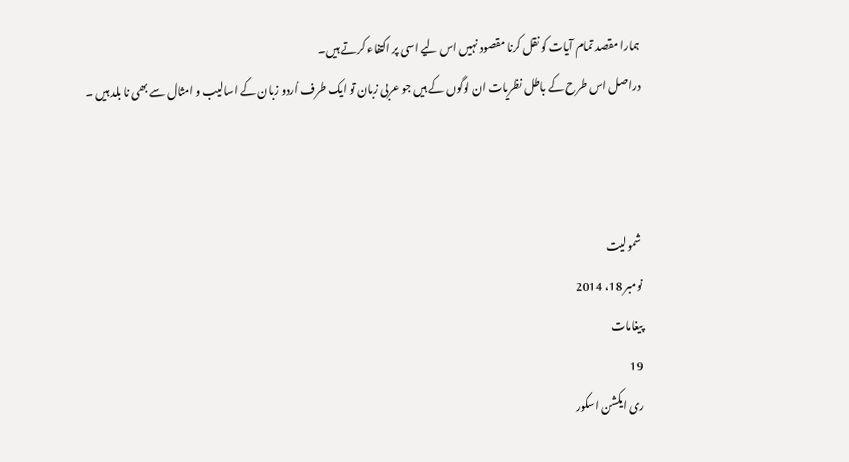ہمارا مقصد تمام آیات کو نقل کرنا مقصود نہیں اس لیے اسی پر اکتفاء کرتے ہیں۔
دراصل اس طرح کے باطل نظریات ان لوگوں کے ہیں جو عربی زبان تو ایک طرف اُردو زبان کے اسالیب و امثال سے بھی نا بلد ہیں ۔



شمولیت
نومبر 18، 2014
پیغامات
19
ری ایکشن اسکور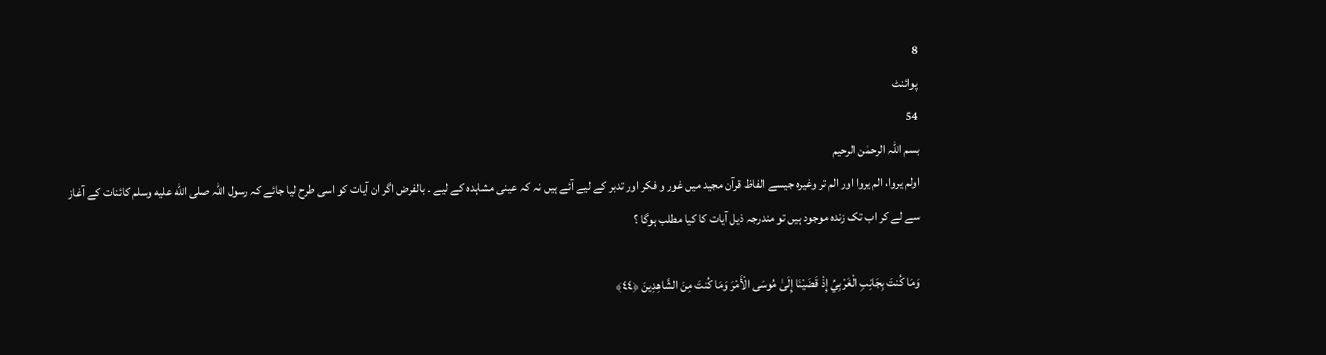8
پوائنٹ
54
بسم اللہ الرحمٰن الرحیم
اولم یروا، الم یروا اور الم تر وغیرہ جیسے الفاظ قرآن مجید میں غور و فکر اور تدبر کے لیے آئے ہیں نہ کہ عینی مشاہدہ کے لیے ۔ بالفرض اگر ان آیات کو اسی طرح لیا جائے کہ رسول اللہ صلى الله عليه وسلم کائنات کے آغاز سے لے کر اب تک زندہ موجود ہیں تو مندرجہ ذیل آیات کا کیا مطلب ہوگا ؟

وَمَا كُنتَ بِجَانِبِ الْغَرْبِيِّ إِذْ قَضَيْنَا إِلَىٰ مُوسَى الْأَمْرَ وَمَا كُنتَ مِنَ الشَّاهِدِينَ ﴿٤٤﴾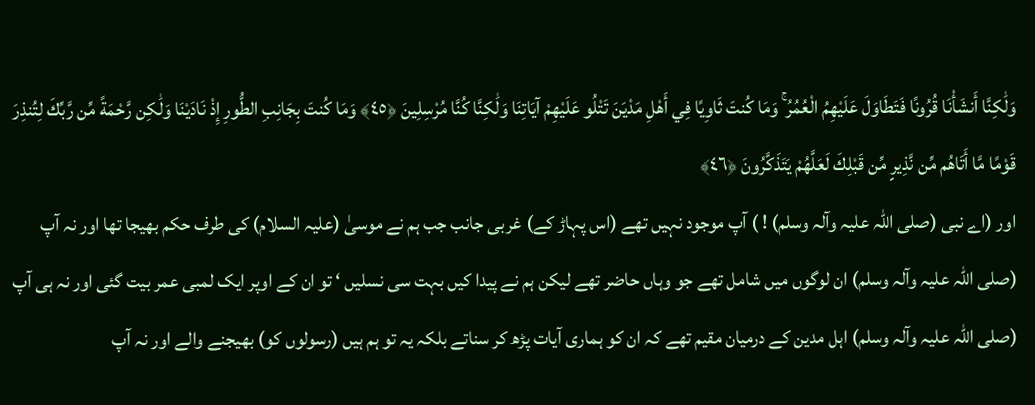وَلَٰكِنَّا أَنشَأْنَا قُرُونًا فَتَطَاوَلَ عَلَيْهِمُ الْعُمُرُ ۚ وَمَا كُنتَ ثَاوِيًا فِي أَهْلِ مَدْيَنَ تَتْلُو عَلَيْهِمْ آيَاتِنَا وَلَٰكِنَّا كُنَّا مُرْسِلِينَ ﴿٤٥﴾ وَمَا كُنتَ بِجَانِبِ الطُّورِ إِذْ نَادَيْنَا وَلَٰكِن رَّحْمَةً مِّن رَّبِّكَ لِتُنذِرَ قَوْمًا مَّا أَتَاهُم مِّن نَّذِيرٍ مِّن قَبْلِكَ لَعَلَّهُمْ يَتَذَكَّرُونَ ﴿٤٦﴾
اور (اے نبی (صلی اللہ علیہ وآلہ وسلم) ! ) آپ موجود نہیں تھے (اس پہاڑ کے) غربی جانب جب ہم نے موسیٰ (علیہ السلام) کی طرف حکم بھیجا تھا اور نہ آپ (صلی اللہ علیہ وآلہ وسلم) ان لوگوں میں شامل تھے جو وہاں حاضر تھے لیکن ہم نے پیدا کیں بہت سی نسلیں ‘ تو ان کے اوپر ایک لمبی عمر بیت گئی اور نہ ہی آپ (صلی اللہ علیہ وآلہ وسلم) اہل مدین کے درمیان مقیم تھے کہ ان کو ہماری آیات پڑھ کر سناتے بلکہ یہ تو ہم ہیں (رسولوں کو) بھیجنے والے اور نہ آپ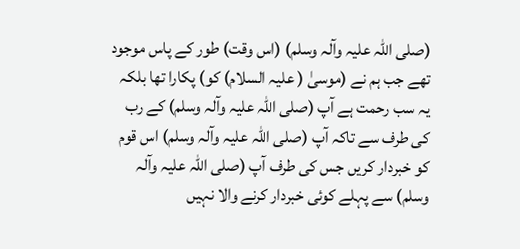(صلی اللہ علیہ وآلہ وسلم) (اس وقت) طور کے پاس موجود تھے جب ہم نے (موسیٰ ( علیہ السلام) کو) پکارا تھا بلکہ یہ سب رحمت ہے آپ (صلی اللہ علیہ وآلہ وسلم) کے رب کی طرف سے تاکہ آپ (صلی اللہ علیہ وآلہ وسلم) اس قوم کو خبردار کریں جس کی طرف آپ (صلی اللہ علیہ وآلہ وسلم) سے پہلے کوئی خبردار کرنے والا نہیں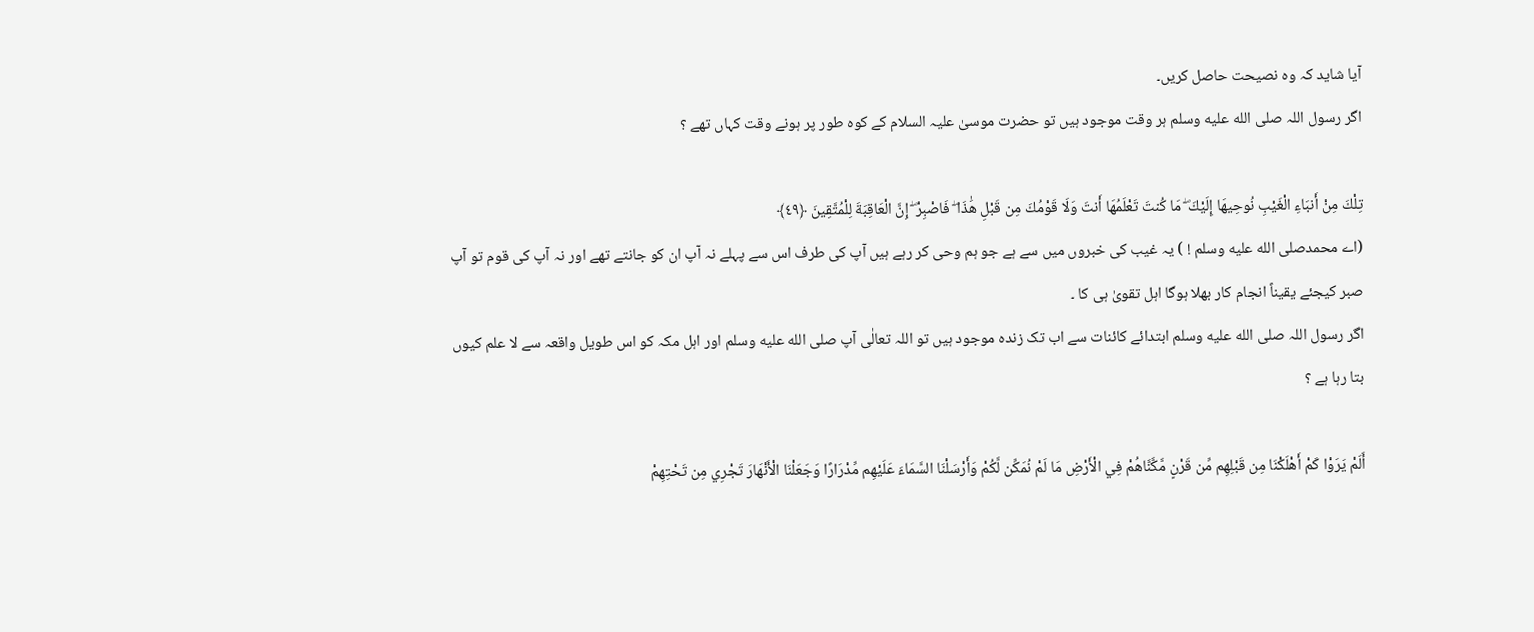آیا شاید کہ وہ نصیحت حاصل کریں۔
اگر رسول اللہ صلى الله عليه وسلم ہر وقت موجود ہیں تو حضرت موسیٰ علیہ السلام کے کوہ طور پر ہونے وقت کہاں تھے ؟

تِلْكَ مِنْ أَنبَاءِ الْغَيْبِ نُوحِيهَا إِلَيْكَ ۖ مَا كُنتَ تَعْلَمُهَا أَنتَ وَلَا قَوْمُكَ مِن قَبْلِ هَٰذَا ۖ فَاصْبِرْ ۖ إِنَّ الْعَاقِبَةَ لِلْمُتَّقِينَ ﴿٤٩﴾
(اے محمدصلى الله عليه وسلم ! ) یہ غیب کی خبروں میں سے ہے جو ہم وحی کر رہے ہیں آپ کی طرف اس سے پہلے نہ آپ ان کو جانتے تھے اور نہ آپ کی قوم تو آپ صبر کیجئے یقیناً انجام کار بھلا ہوگا اہل تقویٰ ہی کا ۔
اگر رسول اللہ صلى الله عليه وسلم ابتدائے کائنات سے اب تک زندہ موجود ہیں تو اللہ تعالٰی آپ صلى الله عليه وسلم اور اہل مکہ کو اس طویل واقعہ سے لا علم کیوں بتا رہا ہے ؟

أَلَمْ يَرَوْا كَمْ أَهْلَكْنَا مِن قَبْلِهِم مِّن قَرْنٍ مَّكَّنَّاهُمْ فِي الْأَرْضِ مَا لَمْ نُمَكِّن لَّكُمْ وَأَرْسَلْنَا السَّمَاءَ عَلَيْهِم مِّدْرَارًا وَجَعَلْنَا الْأَنْهَارَ تَجْرِي مِن تَحْتِهِمْ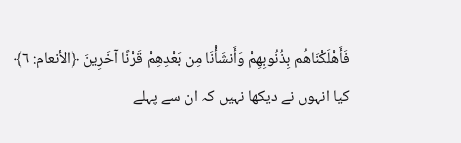فَأَهْلَكْنَاهُم بِذُنُوبِهِمْ وَأَنشَأْنَا مِن بَعْدِهِمْ قَرْنًا آخَرِينَ ﴿الأنعام: ٦﴾
کیا انہوں نے دیکھا نہیں کہ ان سے پہلے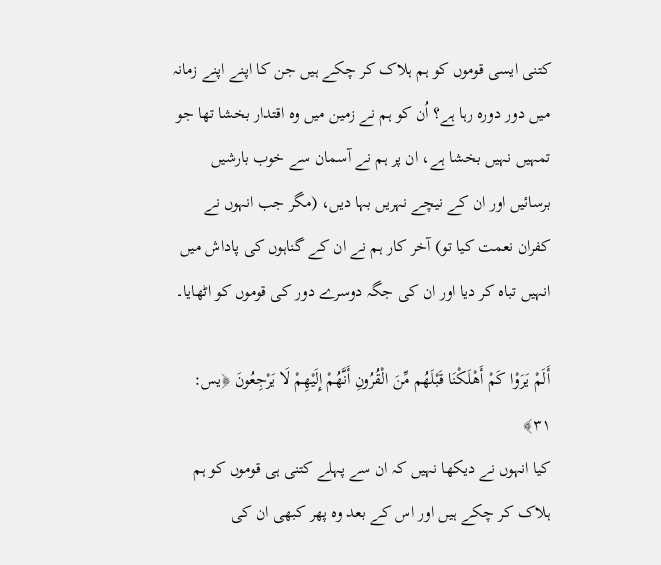کتنی ایسی قوموں کو ہم ہلاک کر چکے ہیں جن کا اپنے اپنے زمانہ میں دور دورہ رہا ہے؟ اُن کو ہم نے زمین میں وہ اقتدار بخشا تھا جو تمہیں نہیں بخشا ہے، ان پر ہم نے آسمان سے خوب بارشیں برسائیں اور ان کے نیچے نہریں بہا دیں، (مگر جب انہوں نے کفران نعمت کیا تو) آخر کار ہم نے ان کے گناہوں کی پاداش میں انہیں تباہ کر دیا اور ان کی جگہ دوسرے دور کی قوموں کو اٹھایا۔

أَلَمْ يَرَوْا كَمْ أَهْلَكْنَا قَبْلَهُم مِّنَ الْقُرُونِ أَنَّهُمْ إِلَيْهِمْ لَا يَرْجِعُونَ ﴿يس: ٣١﴾
کیا انہوں نے دیکھا نہیں کہ ان سے پہلے کتنی ہی قوموں کو ہم ہلاک کر چکے ہیں اور اس کے بعد وہ پھر کبھی ان کی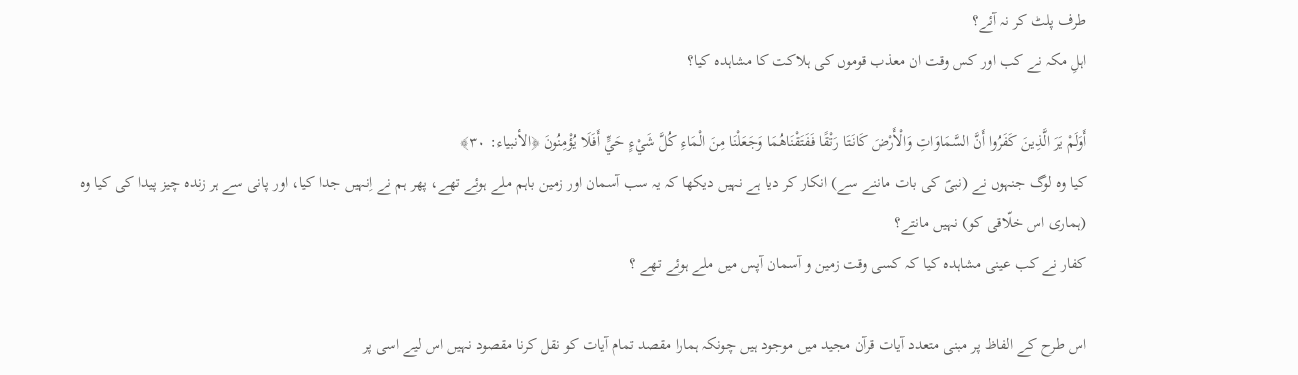طرف پلٹ کر نہ آئے؟
اہلِ مکہ نے کب اور کس وقت ان معذب قوموں کی ہلاکت کا مشاہدہ کیا؟

أَوَلَمْ يَرَ الَّذِينَ كَفَرُوا أَنَّ السَّمَاوَاتِ وَالْأَرْضَ كَانَتَا رَتْقًا فَفَتَقْنَاهُمَا وَجَعَلْنَا مِنَ الْمَاءِ كُلَّ شَيْءٍ حَيٍّ أَفَلَا يُؤْمِنُونَ ﴿الأنبياء: ٣٠﴾
کیا وہ لوگ جنہوں نے (نبیؐ کی بات ماننے سے) انکار کر دیا ہے نہیں دیکھا کہ یہ سب آسمان اور زمین باہم ملے ہوئے تھے، پھر ہم نے اِنہیں جدا کیا، اور پانی سے ہر زندہ چیز پیدا کی کیا وہ (ہماری اس خلّاقی کو) نہیں مانتے؟
کفار نے کب عینی مشاہدہ کیا کہ کسی وقت زمین و آسمان آپس میں ملے ہوئے تھے ؟

اس طرح کے الفاظ پر مبنی متعدد آیات قرآن مجید میں موجود ہیں چونکہ ہمارا مقصد تمام آیات کو نقل کرنا مقصود نہیں اس لیے اسی پر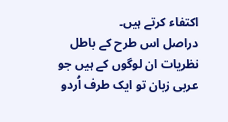اکتفاء کرتے ہیں۔
دراصل اس طرح کے باطل نظریات ان لوگوں کے ہیں جو عربی زبان تو ایک طرف اُردو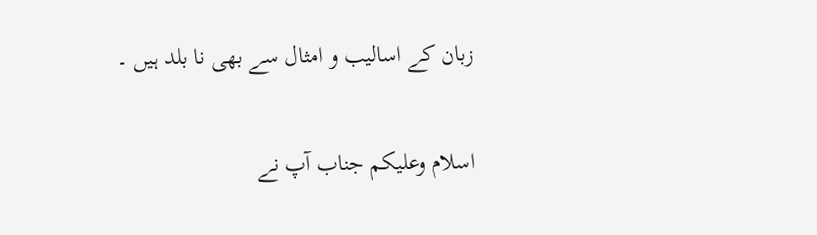زبان کے اسالیب و امثال سے بھی نا بلد ہیں ۔

اسلام وعلیکم جناب آپ نے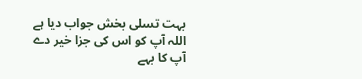بہت تسلی بخش جواب دیا ہے اللہ آپ کو اس کی جزا خیر دے آپ کا بہے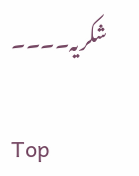شکریہ۔۔۔۔

Top